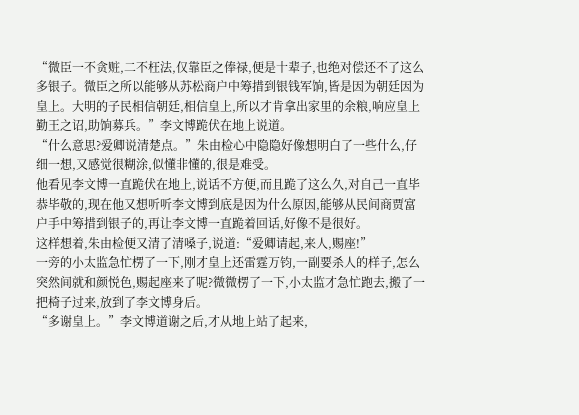“微臣一不贪赃,二不枉法,仅靠臣之俸禄,便是十辈子,也绝对偿还不了这么多银子。微臣之所以能够从苏松商户中筹措到银钱军饷,皆是因为朝廷因为皇上。大明的子民相信朝廷,相信皇上,所以才肯拿出家里的余粮,响应皇上勤王之诏,助饷募兵。”李文博跪伏在地上说道。
“什么意思?爱卿说清楚点。”朱由检心中隐隐好像想明白了一些什么,仔细一想,又感觉很糊涂,似懂非懂的,很是难受。
他看见李文博一直跪伏在地上,说话不方便,而且跪了这么久,对自己一直毕恭毕敬的,现在他又想听听李文博到底是因为什么原因,能够从民间商贾富户手中筹措到银子的,再让李文博一直跪着回话,好像不是很好。
这样想着,朱由检便又清了清嗓子,说道:“爱卿请起,来人,赐座!”
一旁的小太监急忙楞了一下,刚才皇上还雷霆万钧,一副要杀人的样子,怎么突然间就和颜悦色,赐起座来了呢?微微楞了一下,小太监才急忙跑去,搬了一把椅子过来,放到了李文博身后。
“多谢皇上。”李文博道谢之后,才从地上站了起来,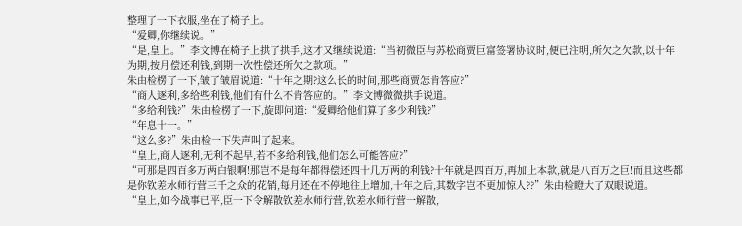整理了一下衣服,坐在了椅子上。
“爱卿,你继续说。”
“是,皇上。”李文博在椅子上拱了拱手,这才又继续说道:“当初微臣与苏松商贾巨富签署协议时,便已注明,所欠之欠款,以十年为期,按月偿还利钱,到期一次性偿还所欠之款项。”
朱由检楞了一下,皱了皱眉说道:“十年之期?这么长的时间,那些商贾怎肯答应?”
“商人逐利,多给些利钱,他们有什么不肯答应的。”李文博微微拱手说道。
“多给利钱?”朱由检楞了一下,旋即问道:“爱卿给他们算了多少利钱?”
“年息十一。”
“这么多?”朱由检一下失声叫了起来。
“皇上,商人逐利,无利不起早,若不多给利钱,他们怎么可能答应?”
“可那是四百多万两白银啊!那岂不是每年都得偿还四十几万两的利钱?十年就是四百万,再加上本款,就是八百万之巨!而且这些都是你钦差水师行营三千之众的花销,每月还在不停地往上增加,十年之后,其数字岂不更加惊人??”朱由检瞪大了双眼说道。
“皇上,如今战事已平,臣一下令解散钦差水师行营,钦差水师行营一解散,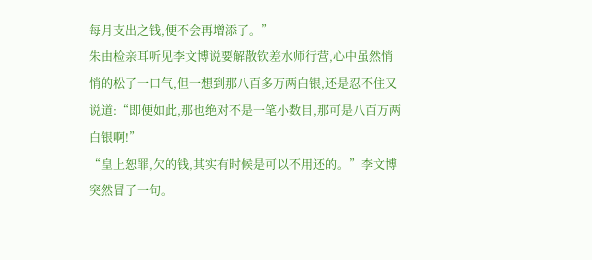每月支出之钱,便不会再增添了。”
朱由检亲耳听见李文博说要解散钦差水师行营,心中虽然悄悄的松了一口气,但一想到那八百多万两白银,还是忍不住又说道:“即便如此,那也绝对不是一笔小数目,那可是八百万两白银啊!”
“皇上恕罪,欠的钱,其实有时候是可以不用还的。”李文博突然冒了一句。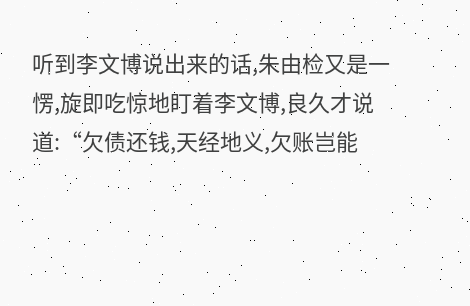听到李文博说出来的话,朱由检又是一愣,旋即吃惊地盯着李文博,良久才说道:“欠债还钱,天经地义,欠账岂能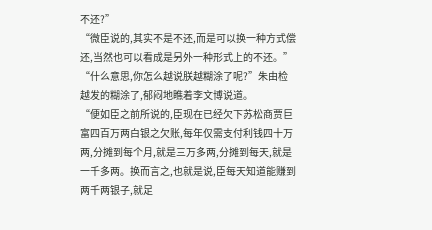不还?”
“微臣说的,其实不是不还,而是可以换一种方式偿还,当然也可以看成是另外一种形式上的不还。”
“什么意思,你怎么越说朕越糊涂了呢?”朱由检越发的糊涂了,郁闷地瞧着李文博说道。
“便如臣之前所说的,臣现在已经欠下苏松商贾巨富四百万两白银之欠账,每年仅需支付利钱四十万两,分摊到每个月,就是三万多两,分摊到每天,就是一千多两。换而言之,也就是说,臣每天知道能赚到两千两银子,就足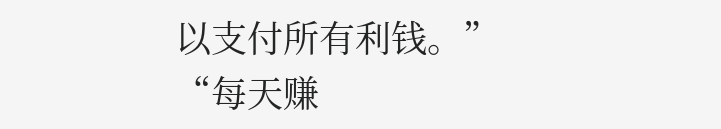以支付所有利钱。”
“每天赚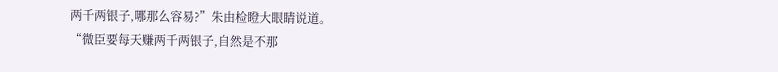两千两银子,哪那么容易?”朱由检瞪大眼睛说道。
“微臣要每天赚两千两银子,自然是不那